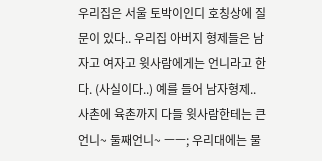우리집은 서울 토박이인디 호칭상에 질문이 있다.. 우리집 아버지 형제들은 남자고 여자고 윗사람에게는 언니라고 한다. (사실이다..) 예를 들어 남자형제.. 사촌에 육촌까지 다들 윗사람한테는 큰언니~ 둘째언니~ ㅡㅡ; 우리대에는 물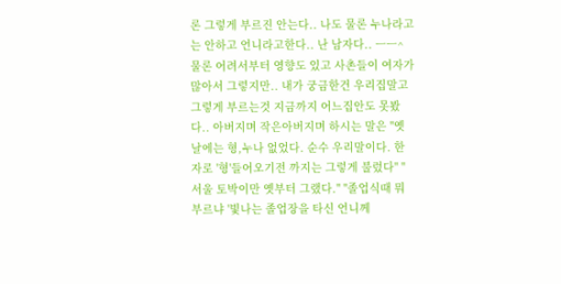론 그렇게 부르진 안는다.. 나도 물론 누나라고는 안하고 언니라고한다.. 난 남자다.. ㅡㅡ^ 물론 어려서부터 영향도 있고 사촌들이 여자가 많아서 그렇지만.. 내가 궁금한건 우리집말고 그렇게 부르는것 지금까지 어느집안도 못봤다.. 아버지며 작은아버지며 하시는 말은 "옛날에는 형,누나 없었다. 순수 우리말이다. 한자로 '형'들어오기전 까지는 그렇게 불렀다" "서울 토박이만 옛부터 그랬다." "졸업식때 뭐부르냐 '빛나는 졸업장을 타신 언니께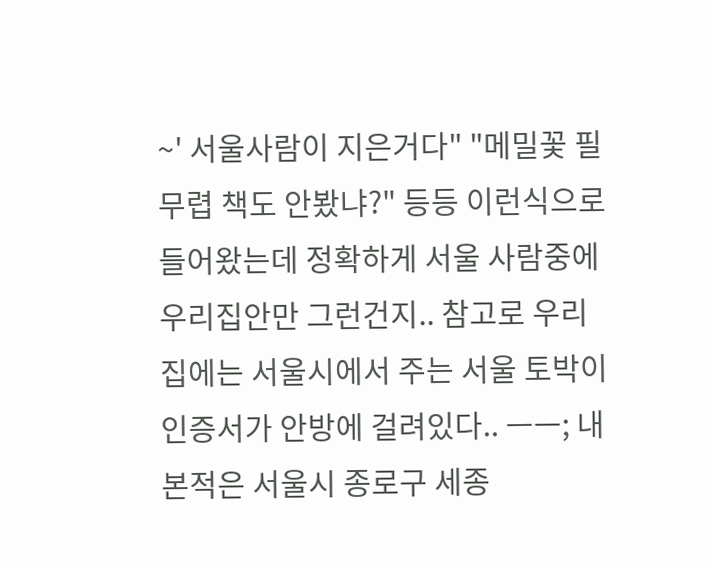~' 서울사람이 지은거다" "메밀꽃 필무렵 책도 안봤냐?" 등등 이런식으로 들어왔는데 정확하게 서울 사람중에 우리집안만 그런건지.. 참고로 우리집에는 서울시에서 주는 서울 토박이 인증서가 안방에 걸려있다.. ㅡㅡ; 내 본적은 서울시 종로구 세종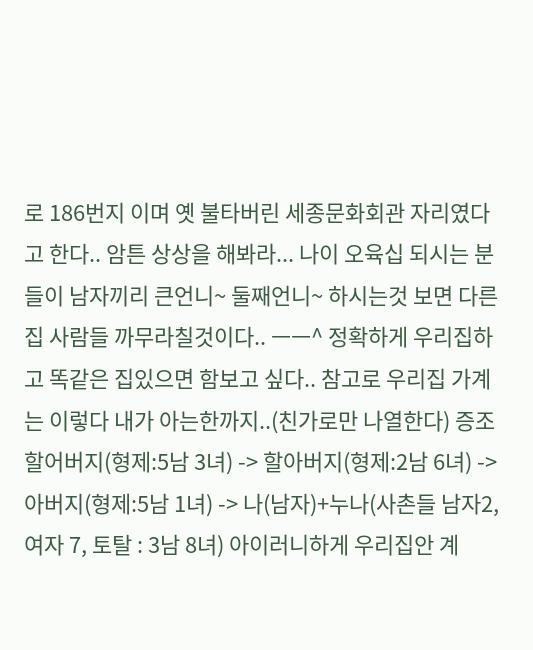로 186번지 이며 옛 불타버린 세종문화회관 자리였다고 한다.. 암튼 상상을 해봐라... 나이 오육십 되시는 분들이 남자끼리 큰언니~ 둘째언니~ 하시는것 보면 다른집 사람들 까무라칠것이다.. ㅡㅡ^ 정확하게 우리집하고 똑같은 집있으면 함보고 싶다.. 참고로 우리집 가계는 이렇다 내가 아는한까지..(친가로만 나열한다) 증조할어버지(형제:5남 3녀) -> 할아버지(형제:2남 6녀) -> 아버지(형제:5남 1녀) -> 나(남자)+누나(사촌들 남자2, 여자 7, 토탈 : 3남 8녀) 아이러니하게 우리집안 계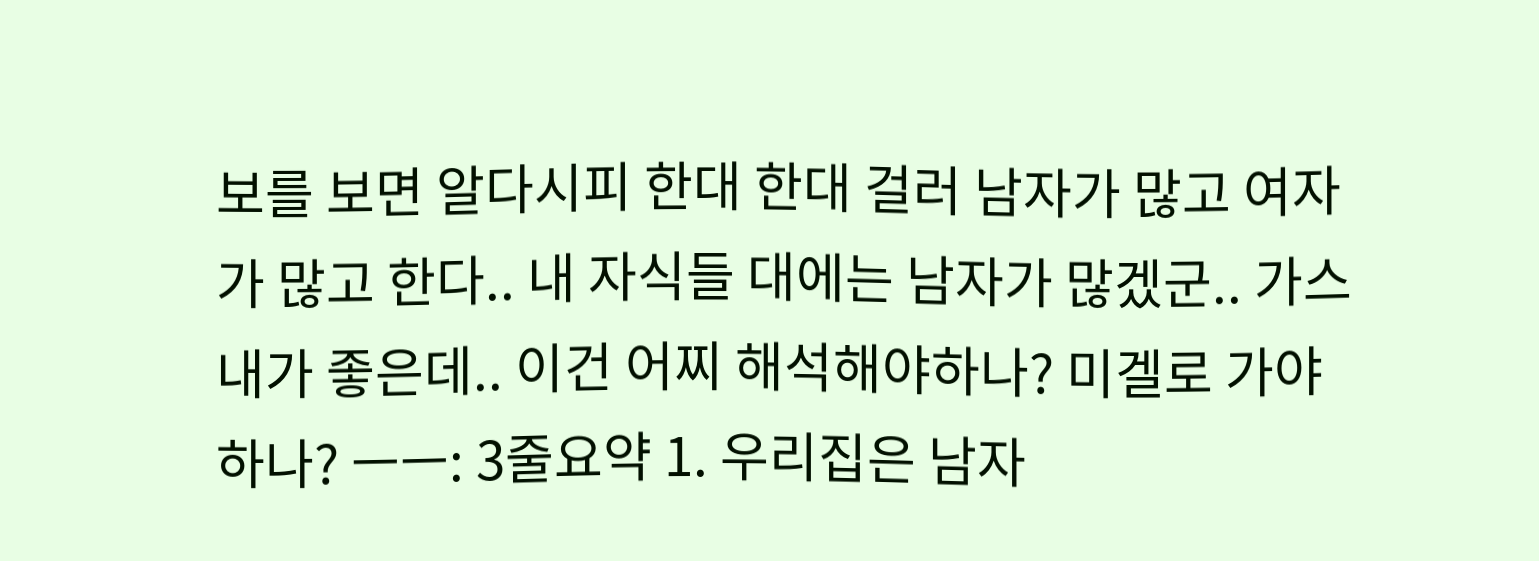보를 보면 알다시피 한대 한대 걸러 남자가 많고 여자가 많고 한다.. 내 자식들 대에는 남자가 많겠군.. 가스내가 좋은데.. 이건 어찌 해석해야하나? 미겔로 가야하나? ㅡㅡ: 3줄요약 1. 우리집은 남자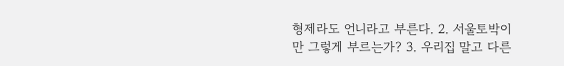형제라도 언니라고 부른다. 2. 서울토박이만 그렇게 부르는가? 3. 우리집 말고 다른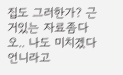집도 그러한가? 근거있는 자료좀다오.. 나도 미치겠다 언니라고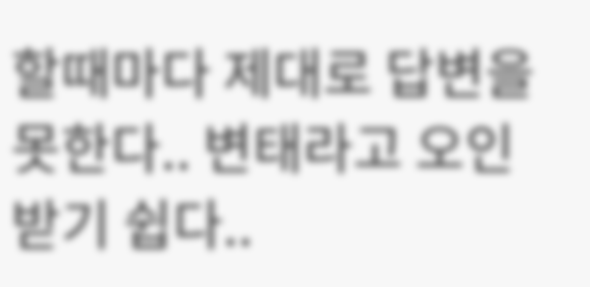할때마다 제대로 답변을 못한다.. 변태라고 오인받기 쉽다..